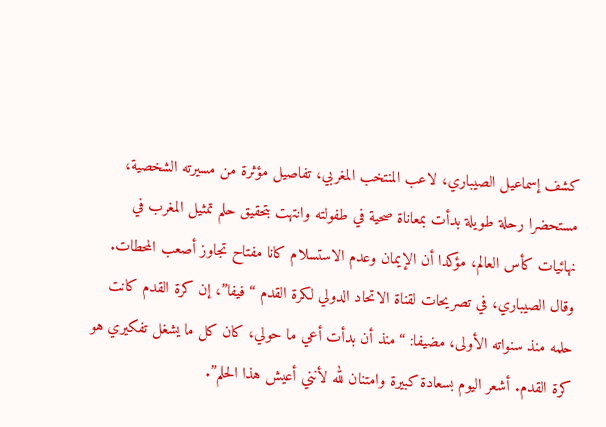كشف إسماعيل الصيباري، لاعب المنتخب المغربي، تفاصيل مؤثرة من مسيرته الشخصية، مستحضرا رحلة طويلة بدأت بمعاناة صحية في طفولته وانتهت بتحقيق حلم تمثيل المغرب في نهائيات كأس العالم، مؤكدا أن الإيمان وعدم الاستسلام كانا مفتاح تجاوز أصعب المحطات.
وقال الصيباري، في تصريحات لقناة الاتحاد الدولي لكرة القدم “فيفا”، إن كرة القدم كانت حلمه منذ سنواته الأولى، مضيفا: “منذ أن بدأت أعي ما حولي، كان كل ما يشغل تفكيري هو كرة القدم. أشعر اليوم بسعادة كبيرة وامتنان لله لأنني أعيش هذا الحلم”.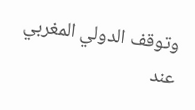وتوقف الدولي المغربي عند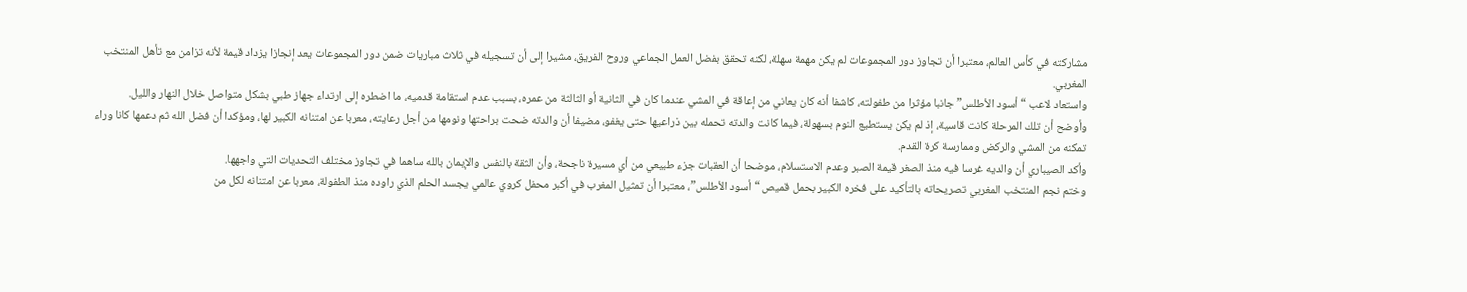مشاركته في كأس العالم، معتبرا أن تجاوز دور المجموعات لم يكن مهمة سهلة، لكنه تحقق بفضل العمل الجماعي وروح الفريق، مشيرا إلى أن تسجيله في ثلاث مباريات ضمن دور المجموعات يعد إنجازا يزداد قيمة لأنه تزامن مع تأهل المنتخب المغربي.
واستعاد لاعب “أسود الأطلس” جانبا مؤثرا من طفولته، كاشفا أنه كان يعاني من إعاقة في المشي عندما كان في الثانية أو الثالثة من عمره، بسبب عدم استقامة قدميه، ما اضطره إلى ارتداء جهاز طبي بشكل متواصل خلال النهار والليل.
وأوضح أن تلك المرحلة كانت قاسية، إذ لم يكن يستطيع النوم بسهولة، فيما كانت والدته تحمله بين ذراعيها حتى يغفو، مضيفا أن والدته ضحت براحتها ونومها من أجل رعايته، معربا عن امتنانه الكبير لها، ومؤكدا أن فضل الله ثم دعمها كانا وراء تمكنه من المشي والركض وممارسة كرة القدم.
وأكد الصيباري أن والديه غرسا فيه منذ الصغر قيمة الصبر وعدم الاستسلام، موضحا أن العقبات جزء طبيعي من أي مسيرة ناجحة، وأن الثقة بالنفس والإيمان بالله ساهما في تجاوز مختلف التحديات التي واجهها.
وختم نجم المنتخب المغربي تصريحاته بالتأكيد على فخره الكبير بحمل قميص “أسود الأطلس”، معتبرا أن تمثيل المغرب في أكبر محفل كروي عالمي يجسد الحلم الذي راوده منذ الطفولة، معربا عن امتنانه لكل من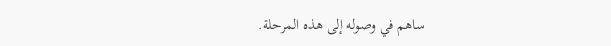ساهم في وصوله إلى هذه المرحلة.